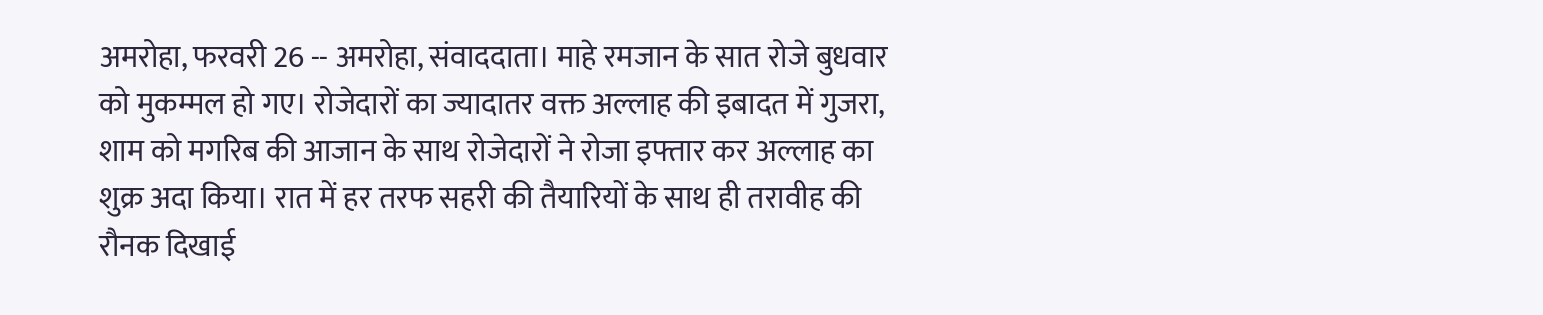अमरोहा, फरवरी 26 -- अमरोहा, संवाददाता। माहे रमजान के सात रोजे बुधवार को मुकम्मल हो गए। रोजेदारों का ज्यादातर वक्त अल्लाह की इबादत में गुजरा, शाम को मगरिब की आजान के साथ रोजेदारों ने रोजा इफ्तार कर अल्लाह का शुक्र अदा किया। रात में हर तरफ सहरी की तैयारियों के साथ ही तरावीह की रौनक दिखाई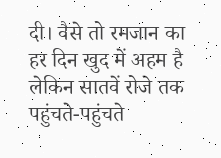दी। वैसे तो रमजान का हर दिन खुद में अहम है लेकिन सातवें रोजे तक पहुंचते-पहुंचते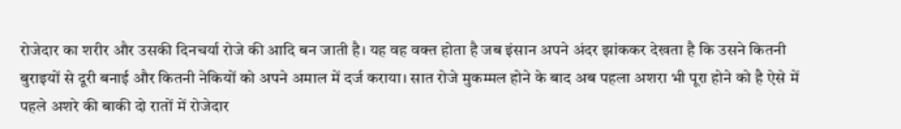रोजेदार का शरीर और उसकी दिनचर्या रोजे की आदि बन जाती है। यह वह वक्त होता है जब इंसान अपने अंदर झांककर देखता है कि उसने कितनी बुराइयों से दूरी बनाई और कितनी नेकियों को अपने अमाल में दर्ज कराया। सात रोजे मुकम्मल होने के बाद अब पहला अशरा भी पूरा होने को है ऐसे में पहले अशरे की बाकी दो रातों में रोजेदार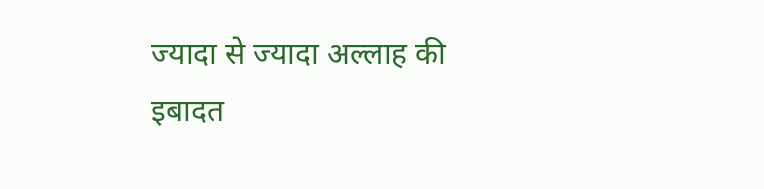ज्यादा से ज्यादा अल्लाह की इबादत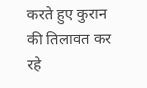करते हुए कुरान की तिलावत कर रहे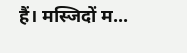हैं। मस्जिदों म...